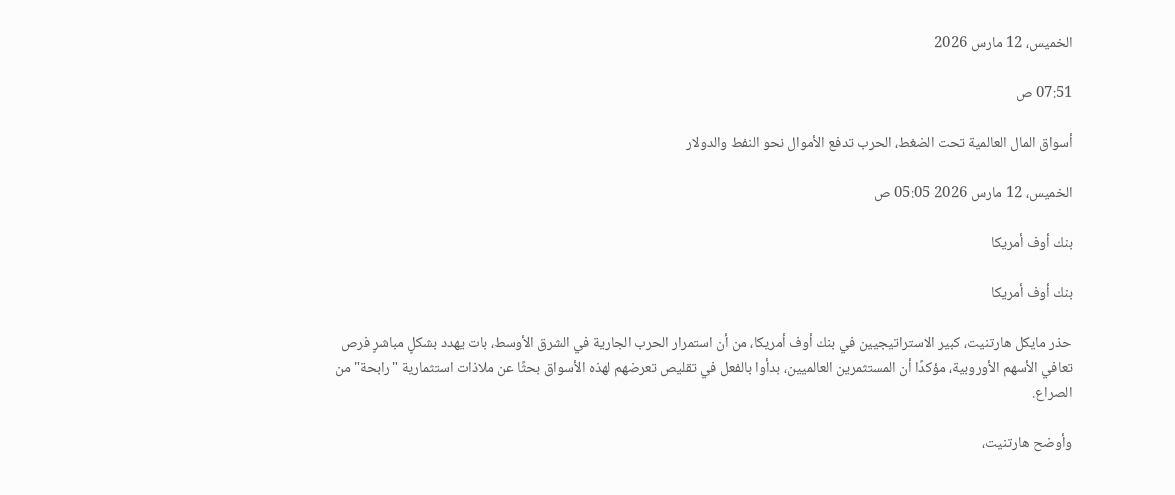الخميس، 12 مارس 2026

07:51 ص

أسواق المال العالمية تحت الضغط، الحرب تدفع الأموال نحو النفط والدولار

الخميس، 12 مارس 2026 05:05 ص

بنك أوف أمريكا

بنك أوف أمريكا

حذر مايكل هارتنيت، كبير الاستراتيجيين في بنك أوف أمريكا، من أن استمرار الحرب الجارية في الشرق الأوسط، بات يهدد بشكلٍ مباشرٍ فرص تعافي الأسهم الأوروبية، مؤكدًا أن المستثمرين العالميين، بدأوا بالفعل في تقليص تعرضهم لهذه الأسواق بحثًا عن ملاذات استثمارية "رابحة" من الصراع.

وأوضح هارتنيت،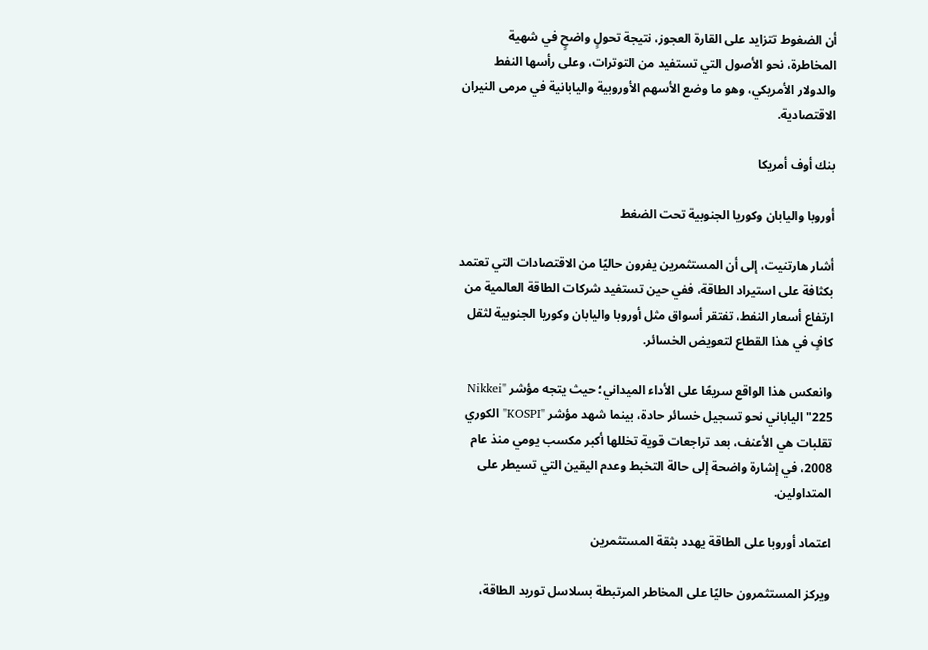أن الضغوط تتزايد على القارة العجوز، نتيجة تحولٍ واضحٍ في شهية المخاطرة، نحو الأصول التي تستفيد من التوترات، وعلى رأسها النفط والدولار الأمريكي، وهو ما وضع الأسهم الأوروبية واليابانية في مرمى النيران الاقتصادية.

بنك أوف أمريكا

أوروبا واليابان وكوريا الجنوبية تحت الضغط

أشار هارتنيت، إلى أن المستثمرين يفرون حاليًا من الاقتصادات التي تعتمد بكثافة على استيراد الطاقة، ففي حين تستفيد شركات الطاقة العالمية من ارتفاع أسعار النفط، تفتقر أسواق مثل أوروبا واليابان وكوريا الجنوبية لثقل كافٍ في هذا القطاع لتعويض الخسائر.

وانعكس هذا الواقع سريعًا على الأداء الميداني؛ حيث يتجه مؤشر "Nikkei 225" الياباني نحو تسجيل خسائر حادة، بينما شهد مؤشر "KOSPI" الكوري تقلبات هي الأعنف، بعد تراجعات قوية تخللها أكبر مكسب يومي منذ عام 2008، في إشارة واضحة إلى حالة التخبط وعدم اليقين التي تسيطر على المتداولين.

اعتماد أوروبا على الطاقة يهدد بثقة المستثمرين

ويركز المستثمرون حاليًا على المخاطر المرتبطة بسلاسل توريد الطاقة،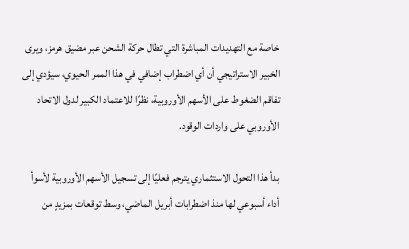خاصة مع التهديدات المباشرة التي تطال حركة الشحن عبر مضيق هرمز، ويرى الخبير الاستراتيجي أن أي اضطراب إضافي في هذا الممر الحيوي، سيؤدي إلى تفاقم الضغوط على الأسهم الأوروبية، نظرًا للاعتماد الكبير لدول الاتحاد الأوروبي على واردات الوقود.

بدأ هذا التحول الاستثماري يترجم فعليًا إلى تسجيل الأسهم الأوروبية لأسوأ أداء أسبوعي لها منذ اضطرابات أبريل الماضي، وسط توقعات بمزيدٍ من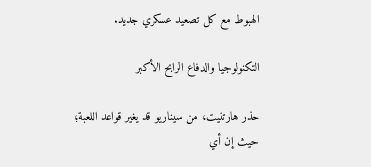الهبوط مع كل تصعيد عسكري جديد.

التكنولوجيا والدفاع الرابح الأكبر

حذر هارتنيت، من سيناريو قد يغير قواعد اللعبة؛ حيث إن أي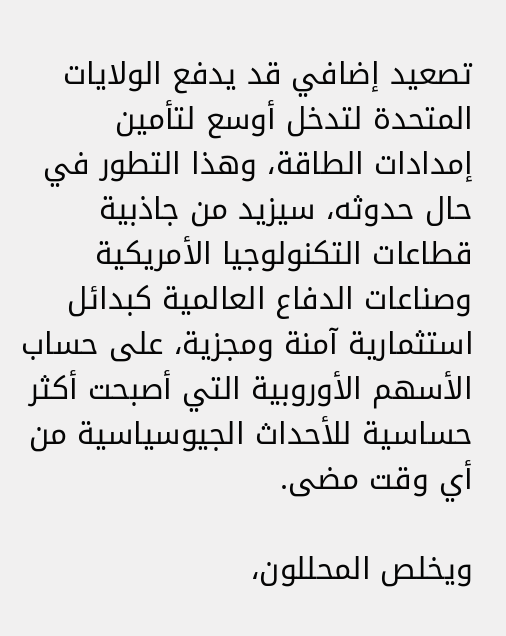تصعيد إضافي قد يدفع الولايات المتحدة لتدخل أوسع لتأمين إمدادات الطاقة، وهذا التطور في حال حدوثه، سيزيد من جاذبية قطاعات التكنولوجيا الأمريكية وصناعات الدفاع العالمية كبدائل استثمارية آمنة ومجزية، على حساب الأسهم الأوروبية التي أصبحت أكثر حساسية للأحداث الجيوسياسية من أي وقت مضى.

ويخلص المحللون،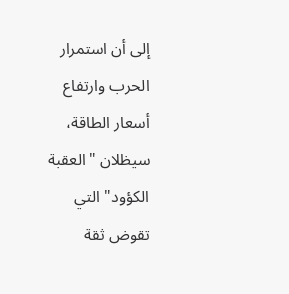إلى أن استمرار الحرب وارتفاع أسعار الطاقة، سيظلان "العقبة الكؤود" التي تقوض ثقة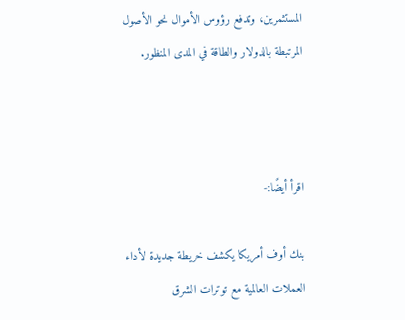المستثمرين، وتدفع رؤوس الأموال نحو الأصول المرتبطة بالدولار والطاقة في المدى المنظور.



اقرأ أيضًا:-

بنك أوف أمريكا يكشف خريطة جديدة لأداء العملات العالمية مع توترات الشرق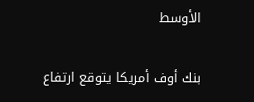الأوسط

بنك أوف أمريكا يتوقع ارتفاع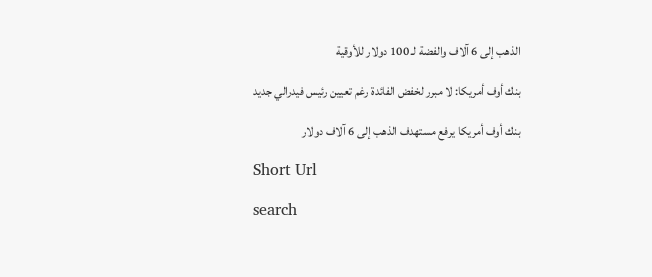الذهب إلى 6 آلاف والفضة لـ 100 دولار للأوقية

بنك أوف أمريكا: لا مبرر لخفض الفائدة رغم تعيين رئيس فيدرالي جديد

بنك أوف أمريكا يرفع مستهدف الذهب إلى 6 آلاف دولار

Short Url

search